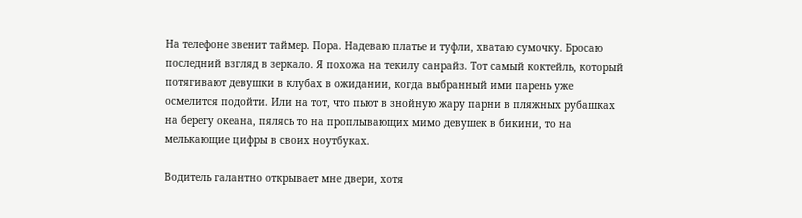На телефоне звенит таймер. Пора. Надеваю платье и туфли, хватаю сумочку. Бросаю последний взгляд в зеркало. Я похожа на текилу санрайз. Тот самый коктейль, который потягивают девушки в клубах в ожидании, когда выбранный ими парень уже осмелится подойти. Или на тот, что пьют в знойную жару парни в пляжных рубашках на берегу океана, пялясь то на проплывающих мимо девушек в бикини, то на мелькающие цифры в своих ноутбуках.

Водитель галантно открывает мне двери, хотя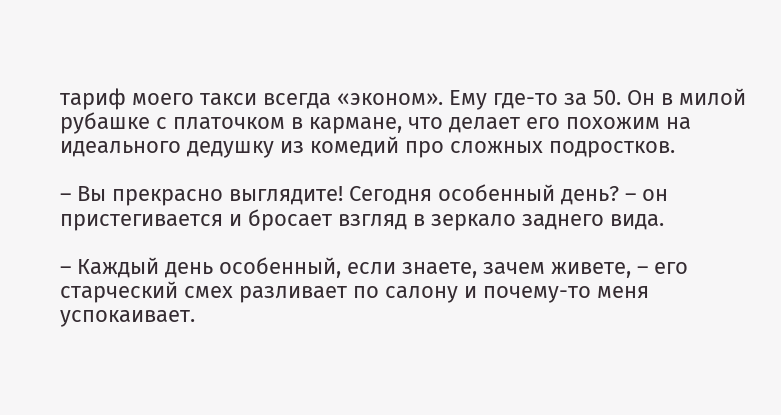тариф моего такси всегда «эконом». Ему где-то за 50. Он в милой рубашке с платочком в кармане, что делает его похожим на идеального дедушку из комедий про сложных подростков.

– Вы прекрасно выглядите! Сегодня особенный день? – он пристегивается и бросает взгляд в зеркало заднего вида.

– Каждый день особенный, если знаете, зачем живете, – его старческий смех разливает по салону и почему-то меня успокаивает.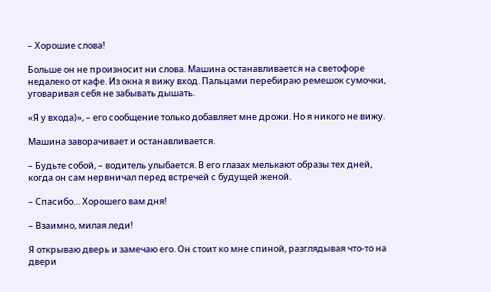– Хорошие слова!

Больше он не произносит ни слова. Машина останавливается на светофоре недалеко от кафе. Из окна я вижу вход. Пальцами перебираю ремешок сумочки, уговаривая себя не забывать дышать.

«Я у входа)», – его сообщение только добавляет мне дрожи. Но я никого не вижу.

Машина заворачивает и останавливается.

– Будьте собой, – водитель улыбается. В его глазах мелькают образы тех дней, когда он сам нервничал перед встречей с будущей женой.

– Спасибо… Хорошего вам дня!

– Взаимно, милая леди!

Я открываю дверь и замечаю его. Он стоит ко мне спиной, разглядывая что-то на двери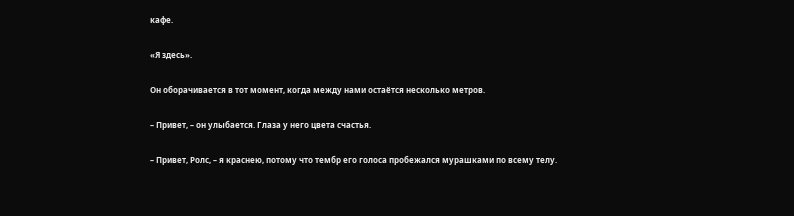кафе.

«Я здесь».

Он оборачивается в тот момент, когда между нами остаётся несколько метров.

– Привет, – он улыбается. Глаза у него цвета счастья.

– Привет, Ролс, – я краснею, потому что тембр его голоса пробежался мурашками по всему телу.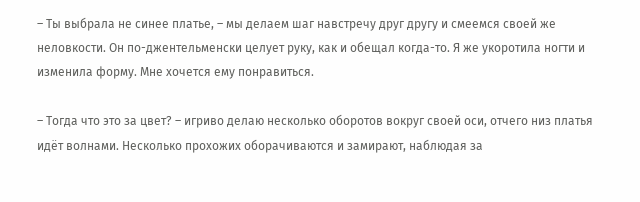– Ты выбрала не синее платье, – мы делаем шаг навстречу друг другу и смеемся своей же неловкости. Он по-джентельменски целует руку, как и обещал когда-то. Я же укоротила ногти и изменила форму. Мне хочется ему понравиться.

– Тогда что это за цвет? – игриво делаю несколько оборотов вокруг своей оси, отчего низ платья идёт волнами. Несколько прохожих оборачиваются и замирают, наблюдая за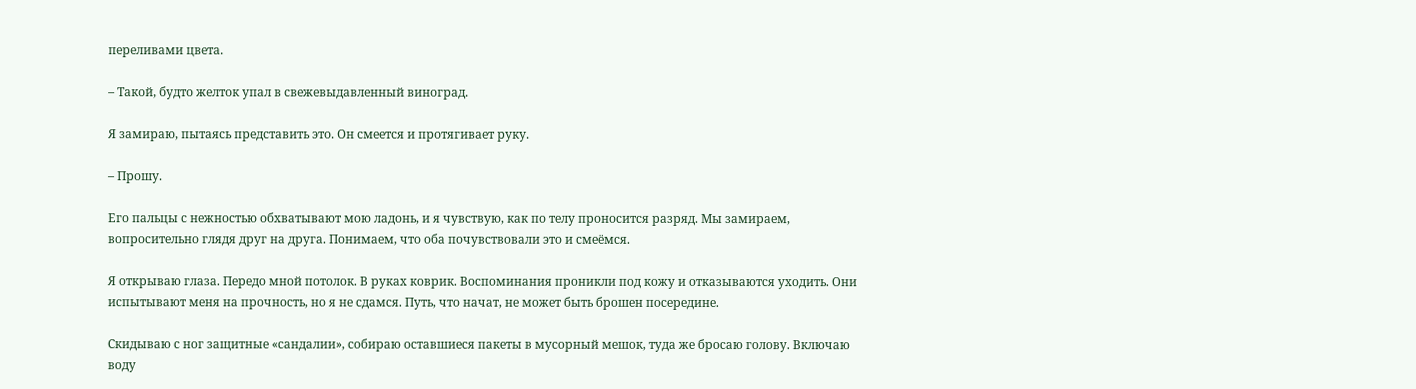переливами цвета.

– Такой, будто желток упал в свежевыдавленный виноград.

Я замираю, пытаясь представить это. Он смеется и протягивает руку.

– Прошу.

Его пальцы с нежностью обхватывают мою ладонь, и я чувствую, как по телу проносится разряд. Мы замираем, вопросительно глядя друг на друга. Понимаем, что оба почувствовали это и смеёмся.

Я открываю глаза. Передо мной потолок. В руках коврик. Воспоминания проникли под кожу и отказываются уходить. Они испытывают меня на прочность, но я не сдамся. Путь, что начат, не может быть брошен посередине.

Скидываю с ног защитные «сандалии», собираю оставшиеся пакеты в мусорный мешок, туда же бросаю голову. Включаю воду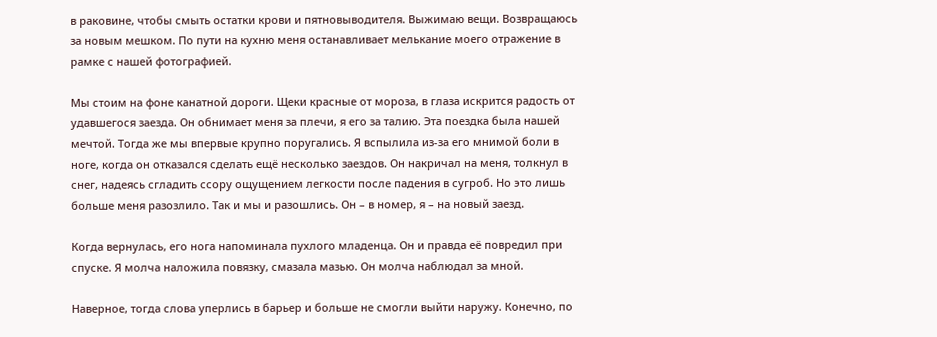в раковине, чтобы смыть остатки крови и пятновыводителя. Выжимаю вещи. Возвращаюсь за новым мешком. По пути на кухню меня останавливает мелькание моего отражение в рамке с нашей фотографией.

Мы стоим на фоне канатной дороги. Щеки красные от мороза, в глаза искрится радость от удавшегося заезда. Он обнимает меня за плечи, я его за талию. Эта поездка была нашей мечтой. Тогда же мы впервые крупно поругались. Я вспылила из-за его мнимой боли в ноге, когда он отказался сделать ещё несколько заездов. Он накричал на меня, толкнул в снег, надеясь сгладить ссору ощущением легкости после падения в сугроб. Но это лишь больше меня разозлило. Так и мы и разошлись. Он – в номер, я – на новый заезд.

Когда вернулась, его нога напоминала пухлого младенца. Он и правда её повредил при спуске. Я молча наложила повязку, смазала мазью. Он молча наблюдал за мной.

Наверное, тогда слова уперлись в барьер и больше не смогли выйти наружу. Конечно, по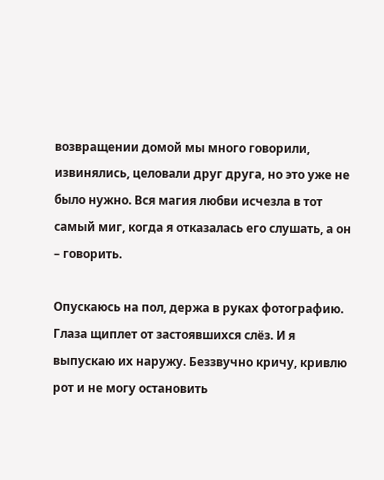возвращении домой мы много говорили, извинялись, целовали друг друга, но это уже не было нужно. Вся магия любви исчезла в тот самый миг, когда я отказалась его слушать, а он – говорить.

Опускаюсь на пол, держа в руках фотографию. Глаза щиплет от застоявшихся слёз. И я выпускаю их наружу. Беззвучно кричу, кривлю рот и не могу остановить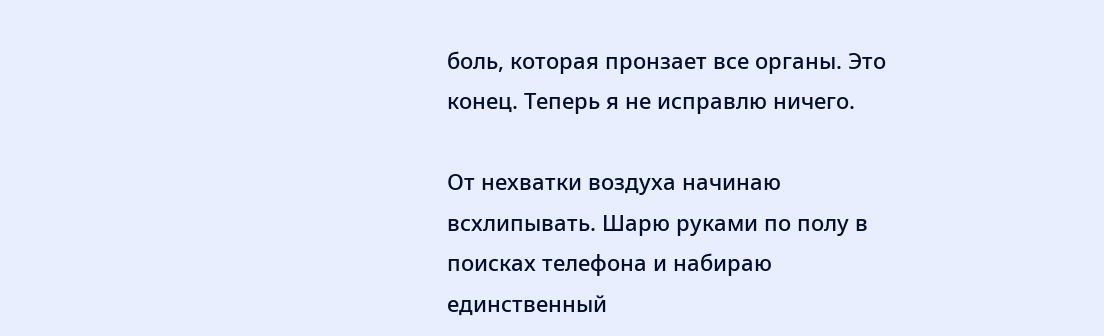боль, которая пронзает все органы. Это конец. Теперь я не исправлю ничего.

От нехватки воздуха начинаю всхлипывать. Шарю руками по полу в поисках телефона и набираю единственный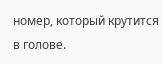номер, который крутится в голове.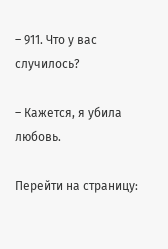– 911. Что у вас случилось?

– Кажется, я убила любовь.

Перейти на страницу: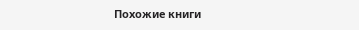Похожие книги